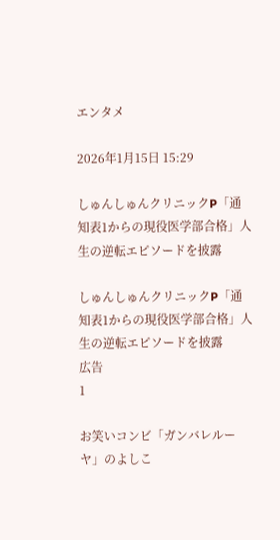エンタメ

2026年1月15日 15:29

しゅんしゅんクリニックP「通知表1からの現役医学部合格」人生の逆転エピソードを披露

しゅんしゅんクリニックP「通知表1からの現役医学部合格」人生の逆転エピソードを披露
広告
1

お笑いコンビ「ガンバレルーヤ」のよしこ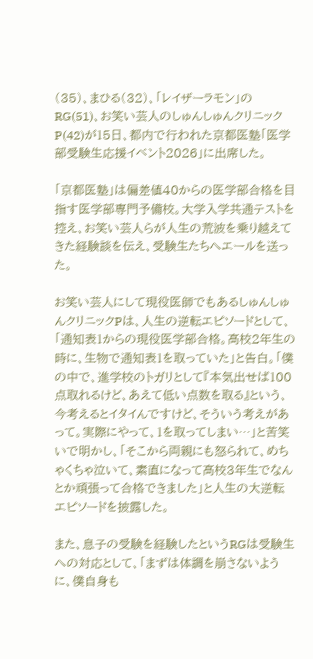(35)、まひる(32)、「レイザーラモン」のRG(51)、お笑い芸人のしゅんしゅんクリニックP(42)が15日、都内で行われた京都医塾「医学部受験生応援イベント2026」に出席した。

「京都医塾」は偏差値40からの医学部合格を目指す医学部専門予備校。大学入学共通テストを控え、お笑い芸人らが人生の荒波を乗り越えてきた経験談を伝え、受験生たちへエールを送った。

お笑い芸人にして現役医師でもあるしゅんしゅんクリニックPは、人生の逆転エピソードとして、「通知表1からの現役医学部合格。高校2年生の時に、生物で通知表1を取っていた」と告白。「僕の中で、進学校のトガリとして『本気出せば100点取れるけど、あえて低い点数を取る』という、今考えるとイタイんですけど、そういう考えがあって。実際にやって、1を取ってしまい…」と苦笑いで明かし、「そこから両親にも怒られて、めちゃくちゃ泣いて、素直になって高校3年生でなんとか頑張って合格できました」と人生の大逆転エピソードを披露した。

また、息子の受験を経験したというRGは受験生への対応として、「まずは体調を崩さないように、僕自身も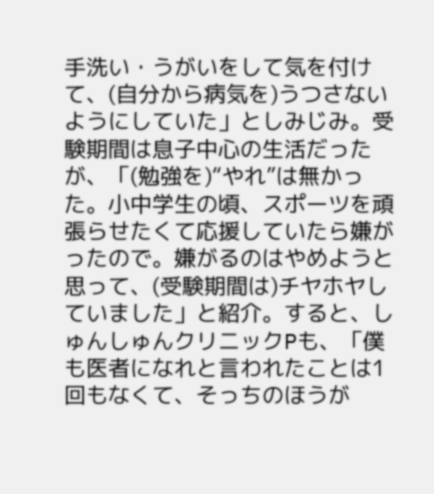手洗い・うがいをして気を付けて、(自分から病気を)うつさないようにしていた」としみじみ。受験期間は息子中心の生活だったが、「(勉強を)“やれ”は無かった。小中学生の頃、スポーツを頑張らせたくて応援していたら嫌がったので。嫌がるのはやめようと思って、(受験期間は)チヤホヤしていました」と紹介。すると、しゅんしゅんクリニックPも、「僕も医者になれと言われたことは1回もなくて、そっちのほうが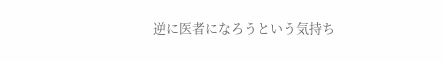逆に医者になろうという気持ち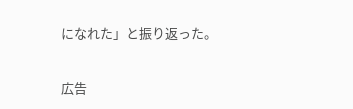になれた」と振り返った。

広告